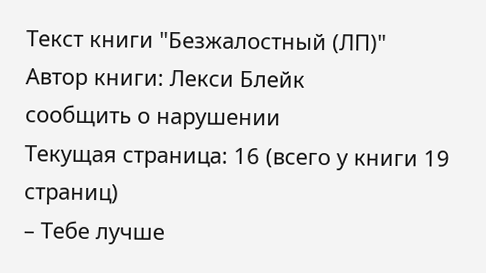Текст книги "Безжалостный (ЛП)"
Автор книги: Лекси Блейк
сообщить о нарушении
Текущая страница: 16 (всего у книги 19 страниц)
– Тебе лучше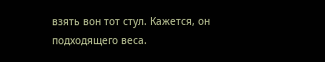взять вон тот стул. Кажется, он подходящего веса.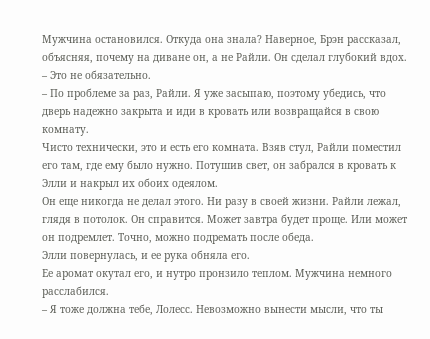Мужчина остановился. Откуда она знала? Наверное, Брэн рассказал, объясняя, почему на диване он, а не Райли. Он сделал глубокий вдох.
– Это не обязательно.
– По проблеме за раз, Райли. Я уже засыпаю, поэтому убедись, что дверь надежно закрыта и иди в кровать или возвращайся в свою комнату.
Чисто технически, это и есть его комната. Взяв стул, Райли поместил его там, где ему было нужно. Потушив свет, он забрался в кровать к Элли и накрыл их обоих одеялом.
Он еще никогда не делал этого. Ни разу в своей жизни. Райли лежал, глядя в потолок. Он справится. Может завтра будет проще. Или может он подремлет. Точно, можно подремать после обеда.
Элли повернулась, и ее рука обняла его.
Ее аромат окутал его, и нутро пронзило теплом. Мужчина немного расслабился.
– Я тоже должна тебе, Лолесс. Невозможно вынести мысли, что ты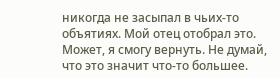никогда не засыпал в чьих-то объятиях. Мой отец отобрал это. Может, я смогу вернуть. Не думай, что это значит что-то большее.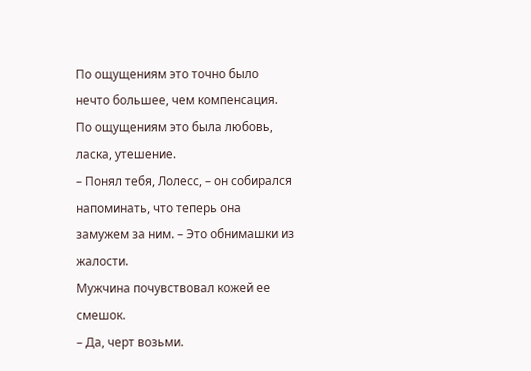По ощущениям это точно было нечто большее, чем компенсация. По ощущениям это была любовь, ласка, утешение.
– Понял тебя, Лолесс, – он собирался напоминать, что теперь она замужем за ним. – Это обнимашки из жалости.
Мужчина почувствовал кожей ее смешок.
– Да, черт возьми.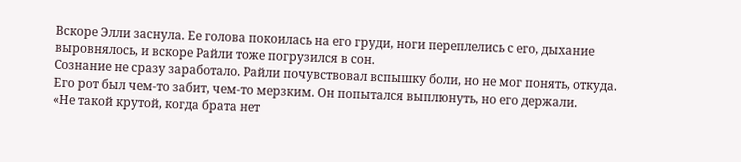Вскоре Элли заснула. Ее голова покоилась на его груди, ноги переплелись с его, дыхание выровнялось, и вскоре Райли тоже погрузился в сон.
Сознание не сразу заработало. Райли почувствовал вспышку боли, но не мог понять, откуда. Его рот был чем-то забит, чем-то мерзким. Он попытался выплюнуть, но его держали.
«Не такой крутой, когда брата нет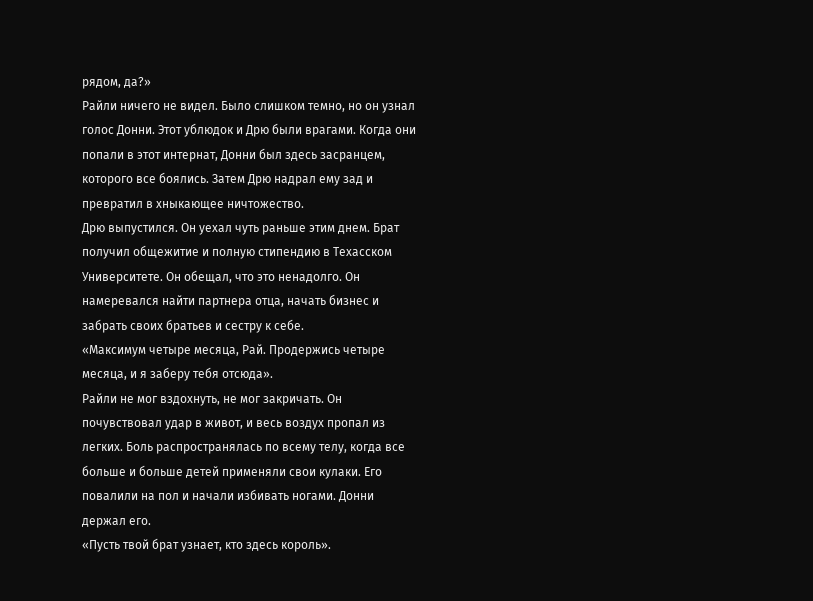рядом, да?»
Райли ничего не видел. Было слишком темно, но он узнал голос Донни. Этот ублюдок и Дрю были врагами. Когда они попали в этот интернат, Донни был здесь засранцем, которого все боялись. Затем Дрю надрал ему зад и превратил в хныкающее ничтожество.
Дрю выпустился. Он уехал чуть раньше этим днем. Брат получил общежитие и полную стипендию в Техасском Университете. Он обещал, что это ненадолго. Он намеревался найти партнера отца, начать бизнес и забрать своих братьев и сестру к себе.
«Максимум четыре месяца, Рай. Продержись четыре месяца, и я заберу тебя отсюда».
Райли не мог вздохнуть, не мог закричать. Он почувствовал удар в живот, и весь воздух пропал из легких. Боль распространялась по всему телу, когда все больше и больше детей применяли свои кулаки. Его повалили на пол и начали избивать ногами. Донни держал его.
«Пусть твой брат узнает, кто здесь король».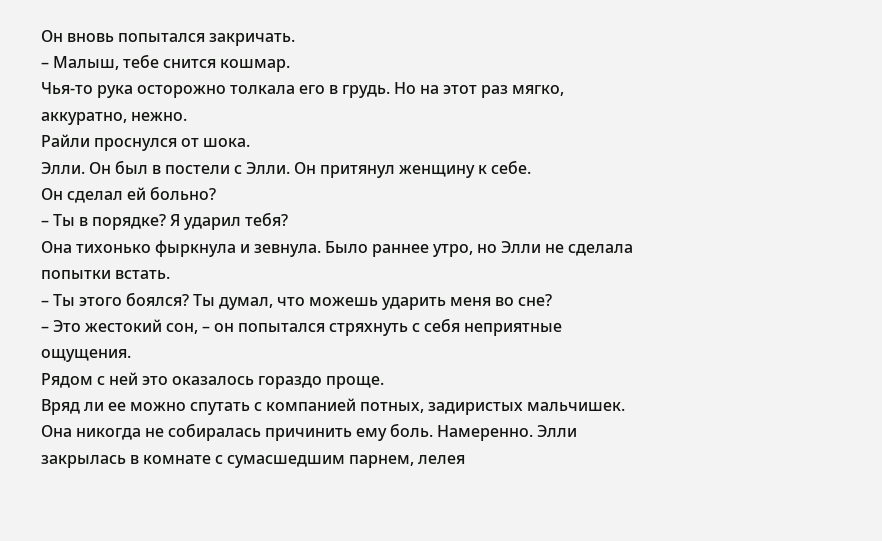Он вновь попытался закричать.
– Малыш, тебе снится кошмар.
Чья-то рука осторожно толкала его в грудь. Но на этот раз мягко, аккуратно, нежно.
Райли проснулся от шока.
Элли. Он был в постели с Элли. Он притянул женщину к себе.
Он сделал ей больно?
– Ты в порядке? Я ударил тебя?
Она тихонько фыркнула и зевнула. Было раннее утро, но Элли не сделала попытки встать.
– Ты этого боялся? Ты думал, что можешь ударить меня во сне?
– Это жестокий сон, – он попытался стряхнуть с себя неприятные ощущения.
Рядом с ней это оказалось гораздо проще.
Вряд ли ее можно спутать с компанией потных, задиристых мальчишек. Она никогда не собиралась причинить ему боль. Намеренно. Элли закрылась в комнате с сумасшедшим парнем, лелея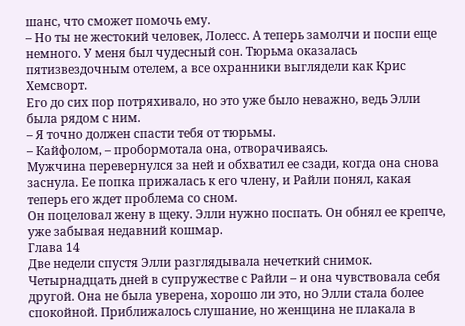шанс, что сможет помочь ему.
– Но ты не жестокий человек, Лолесс. А теперь замолчи и поспи еще немного. У меня был чудесный сон. Тюрьма оказалась пятизвездочным отелем, а все охранники выглядели как Крис Хемсворт.
Его до сих пор потряхивало, но это уже было неважно, ведь Элли была рядом с ним.
– Я точно должен спасти тебя от тюрьмы.
– Кайфолом, – пробормотала она, отворачиваясь.
Мужчина перевернулся за ней и обхватил ее сзади, когда она снова заснула. Ее попка прижалась к его члену, и Райли понял, какая теперь его ждет проблема со сном.
Он поцеловал жену в щеку. Элли нужно поспать. Он обнял ее крепче, уже забывая недавний кошмар.
Глава 14
Две недели спустя Элли разглядывала нечеткий снимок.
Четырнадцать дней в супружестве с Райли – и она чувствовала себя другой. Она не была уверена, хорошо ли это, но Элли стала более спокойной. Приближалось слушание, но женщина не плакала в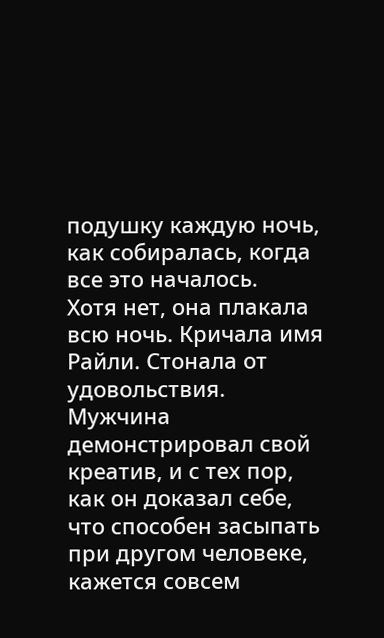подушку каждую ночь, как собиралась, когда все это началось.
Хотя нет, она плакала всю ночь. Кричала имя Райли. Стонала от удовольствия. Мужчина демонстрировал свой креатив, и с тех пор, как он доказал себе, что способен засыпать при другом человеке, кажется совсем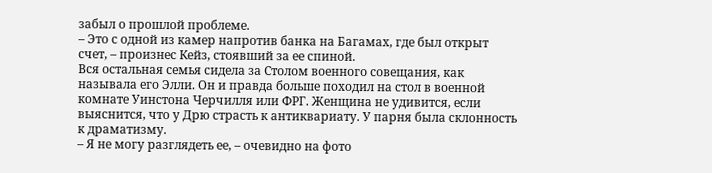забыл о прошлой проблеме.
– Это с одной из камер напротив банка на Багамах, где был открыт счет, – произнес Кейз, стоявший за ее спиной.
Вся остальная семья сидела за Столом военного совещания, как называла его Элли. Он и правда больше походил на стол в военной комнате Уинстона Черчилля или ФРГ. Женщина не удивится, если выяснится, что у Дрю страсть к антиквариату. У парня была склонность к драматизму.
– Я не могу разглядеть ее, – очевидно на фото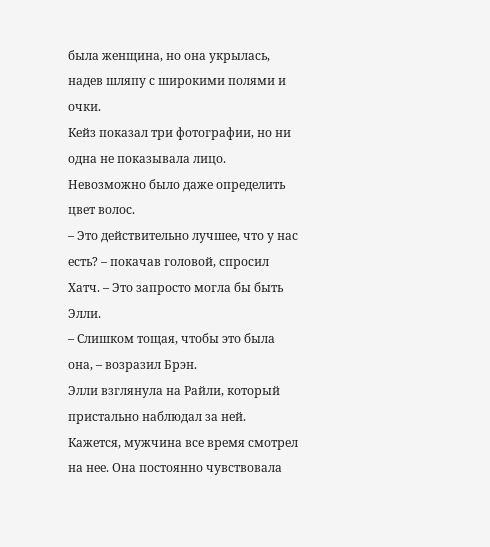была женщина, но она укрылась, надев шляпу с широкими полями и очки.
Кейз показал три фотографии, но ни одна не показывала лицо. Невозможно было даже определить цвет волос.
– Это действительно лучшее, что у нас есть? – покачав головой, спросил Хатч. – Это запросто могла бы быть Элли.
– Слишком тощая, чтобы это была она, – возразил Брэн.
Элли взглянула на Райли, который пристально наблюдал за ней.
Кажется, мужчина все время смотрел на нее. Она постоянно чувствовала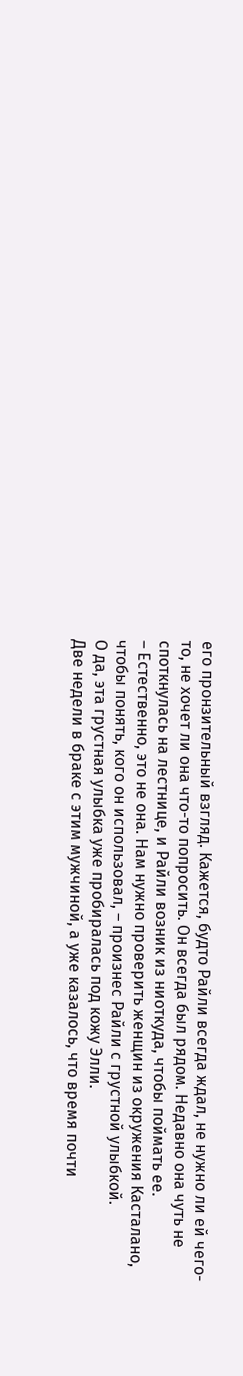его пронзительный взгляд. Кажется, будто Райли всегда ждал, не нужно ли ей чего-то, не хочет ли она что-то попросить. Он всегда был рядом. Недавно она чуть не споткнулась на лестнице, и Райли возник из ниоткуда, чтобы поймать ее.
– Естественно, это не она. Нам нужно проверить женщин из окружения Касталано, чтобы понять, кого он использовал, – произнес Райли с грустной улыбкой.
О да, эта грустная улыбка уже пробиралась под кожу Элли.
Две недели в браке с этим мужчиной, а уже казалось, что время почти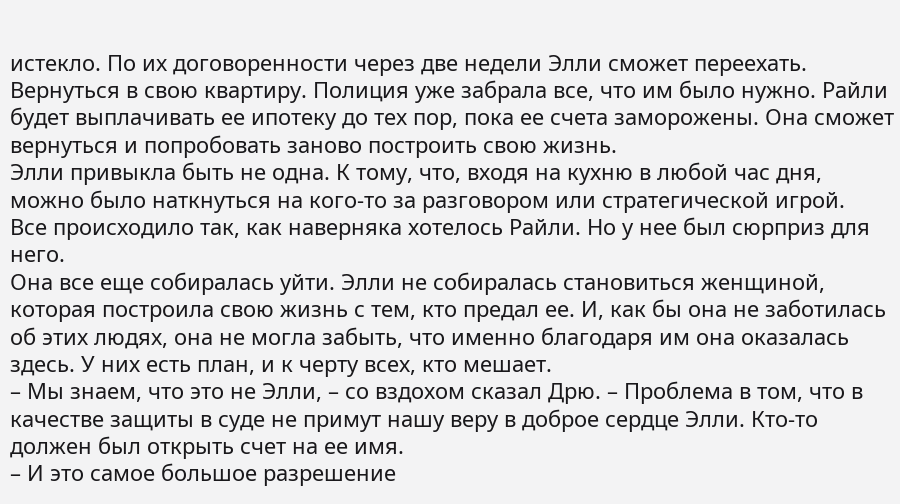истекло. По их договоренности через две недели Элли сможет переехать. Вернуться в свою квартиру. Полиция уже забрала все, что им было нужно. Райли будет выплачивать ее ипотеку до тех пор, пока ее счета заморожены. Она сможет вернуться и попробовать заново построить свою жизнь.
Элли привыкла быть не одна. К тому, что, входя на кухню в любой час дня, можно было наткнуться на кого-то за разговором или стратегической игрой.
Все происходило так, как наверняка хотелось Райли. Но у нее был сюрприз для него.
Она все еще собиралась уйти. Элли не собиралась становиться женщиной, которая построила свою жизнь с тем, кто предал ее. И, как бы она не заботилась об этих людях, она не могла забыть, что именно благодаря им она оказалась здесь. У них есть план, и к черту всех, кто мешает.
– Мы знаем, что это не Элли, – со вздохом сказал Дрю. – Проблема в том, что в качестве защиты в суде не примут нашу веру в доброе сердце Элли. Кто-то должен был открыть счет на ее имя.
– И это самое большое разрешение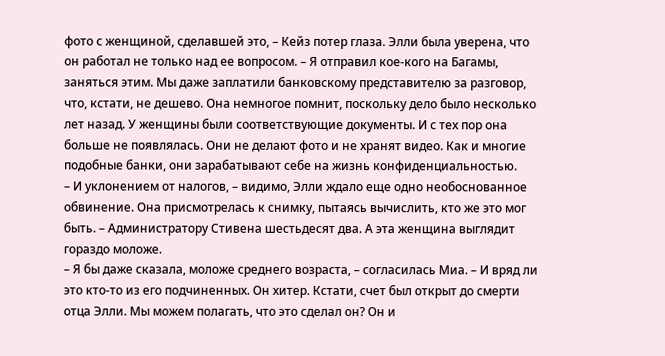фото с женщиной, сделавшей это, – Кейз потер глаза. Элли была уверена, что он работал не только над ее вопросом. – Я отправил кое-кого на Багамы, заняться этим. Мы даже заплатили банковскому представителю за разговор, что, кстати, не дешево. Она немногое помнит, поскольку дело было несколько лет назад. У женщины были соответствующие документы. И с тех пор она больше не появлялась. Они не делают фото и не хранят видео. Как и многие подобные банки, они зарабатывают себе на жизнь конфиденциальностью.
– И уклонением от налогов, – видимо, Элли ждало еще одно необоснованное обвинение. Она присмотрелась к снимку, пытаясь вычислить, кто же это мог быть. – Администратору Стивена шестьдесят два. А эта женщина выглядит гораздо моложе.
– Я бы даже сказала, моложе среднего возраста, – согласилась Миа. – И вряд ли это кто-то из его подчиненных. Он хитер. Кстати, счет был открыт до смерти отца Элли. Мы можем полагать, что это сделал он? Он и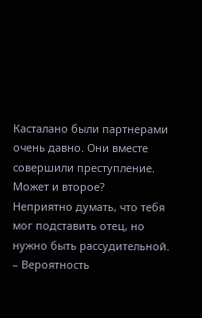Касталано были партнерами очень давно. Они вместе совершили преступление. Может и второе?
Неприятно думать, что тебя мог подставить отец, но нужно быть рассудительной.
– Вероятность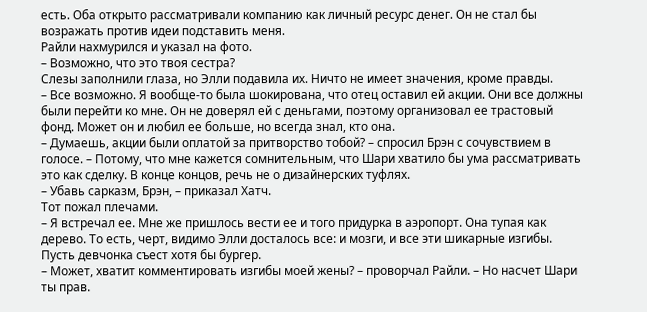есть. Оба открыто рассматривали компанию как личный ресурс денег. Он не стал бы возражать против идеи подставить меня.
Райли нахмурился и указал на фото.
– Возможно, что это твоя сестра?
Слезы заполнили глаза, но Элли подавила их. Ничто не имеет значения, кроме правды.
– Все возможно. Я вообще-то была шокирована, что отец оставил ей акции. Они все должны были перейти ко мне. Он не доверял ей с деньгами, поэтому организовал ее трастовый фонд. Может он и любил ее больше, но всегда знал, кто она.
– Думаешь, акции были оплатой за притворство тобой? – спросил Брэн с сочувствием в голосе. – Потому, что мне кажется сомнительным, что Шари хватило бы ума рассматривать это как сделку. В конце концов, речь не о дизайнерских туфлях.
– Убавь сарказм, Брэн, – приказал Хатч.
Тот пожал плечами.
– Я встречал ее. Мне же пришлось вести ее и того придурка в аэропорт. Она тупая как дерево. То есть, черт, видимо Элли досталось все: и мозги, и все эти шикарные изгибы. Пусть девчонка съест хотя бы бургер.
– Может, хватит комментировать изгибы моей жены? – проворчал Райли. – Но насчет Шари ты прав.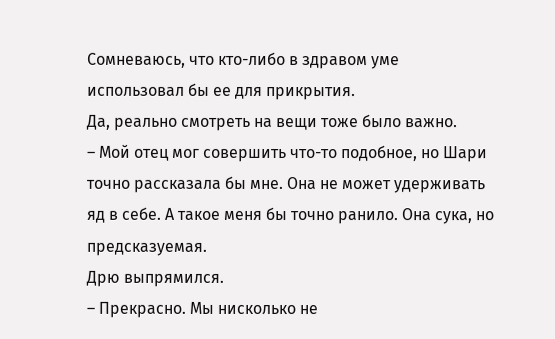Сомневаюсь, что кто-либо в здравом уме использовал бы ее для прикрытия.
Да, реально смотреть на вещи тоже было важно.
– Мой отец мог совершить что-то подобное, но Шари точно рассказала бы мне. Она не может удерживать яд в себе. А такое меня бы точно ранило. Она сука, но предсказуемая.
Дрю выпрямился.
– Прекрасно. Мы нисколько не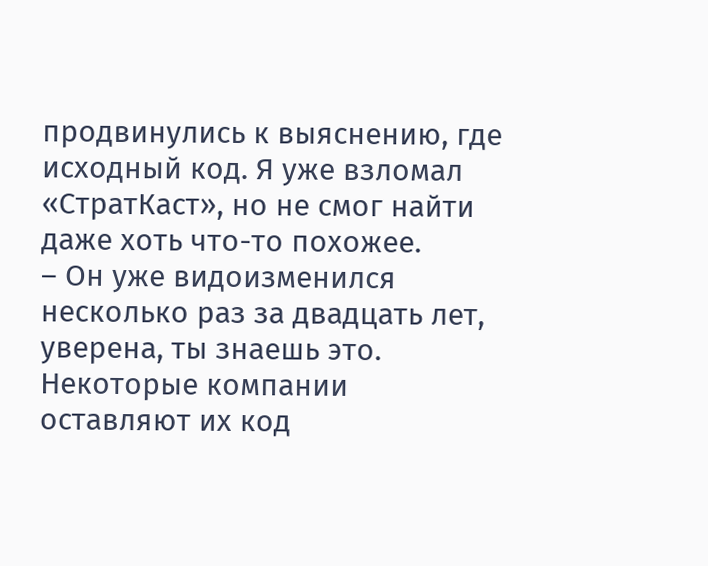продвинулись к выяснению, где исходный код. Я уже взломал «СтратКаст», но не смог найти даже хоть что-то похожее.
– Он уже видоизменился несколько раз за двадцать лет, уверена, ты знаешь это. Некоторые компании оставляют их код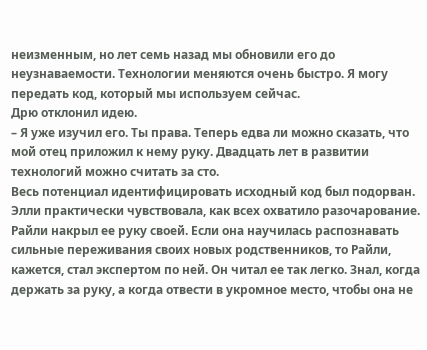неизменным, но лет семь назад мы обновили его до неузнаваемости. Технологии меняются очень быстро. Я могу передать код, который мы используем сейчас.
Дрю отклонил идею.
– Я уже изучил его. Ты права. Теперь едва ли можно сказать, что мой отец приложил к нему руку. Двадцать лет в развитии технологий можно считать за сто.
Весь потенциал идентифицировать исходный код был подорван. Элли практически чувствовала, как всех охватило разочарование.
Райли накрыл ее руку своей. Если она научилась распознавать сильные переживания своих новых родственников, то Райли, кажется, стал экспертом по ней. Он читал ее так легко. Знал, когда держать за руку, а когда отвести в укромное место, чтобы она не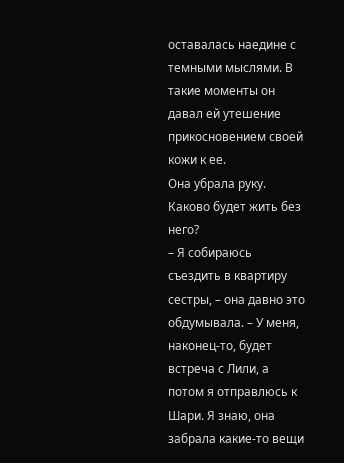оставалась наедине с темными мыслями. В такие моменты он давал ей утешение прикосновением своей кожи к ее.
Она убрала руку.
Каково будет жить без него?
– Я собираюсь съездить в квартиру сестры, – она давно это обдумывала. – У меня, наконец-то, будет встреча с Лили, а потом я отправлюсь к Шари. Я знаю, она забрала какие-то вещи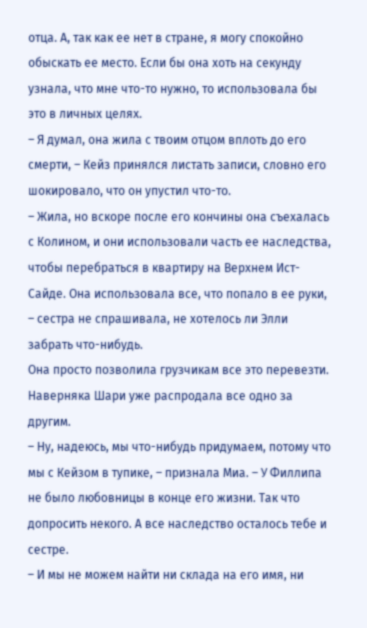отца. А, так как ее нет в стране, я могу спокойно обыскать ее место. Если бы она хоть на секунду узнала, что мне что-то нужно, то использовала бы это в личных целях.
– Я думал, она жила с твоим отцом вплоть до его смерти, – Кейз принялся листать записи, словно его шокировало, что он упустил что-то.
– Жила, но вскоре после его кончины она съехалась с Колином, и они использовали часть ее наследства, чтобы перебраться в квартиру на Верхнем Ист-Сайде. Она использовала все, что попало в ее руки, – сестра не спрашивала, не хотелось ли Элли забрать что-нибудь.
Она просто позволила грузчикам все это перевезти.
Наверняка Шари уже распродала все одно за другим.
– Ну, надеюсь, мы что-нибудь придумаем, потому что мы с Кейзом в тупике, – признала Миа. – У Филлипа не было любовницы в конце его жизни. Так что допросить некого. А все наследство осталось тебе и сестре.
– И мы не можем найти ни склада на его имя, ни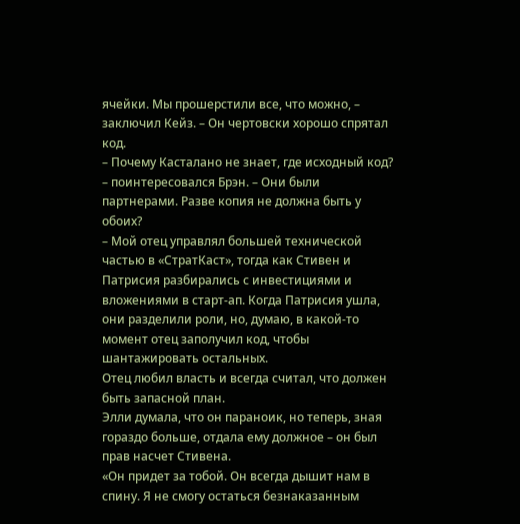ячейки. Мы прошерстили все, что можно, – заключил Кейз. – Он чертовски хорошо спрятал код.
– Почему Касталано не знает, где исходный код? – поинтересовался Брэн. – Они были партнерами. Разве копия не должна быть у обоих?
– Мой отец управлял большей технической частью в «СтратКаст», тогда как Стивен и Патрисия разбирались с инвестициями и вложениями в старт-ап. Когда Патрисия ушла, они разделили роли, но, думаю, в какой-то момент отец заполучил код, чтобы шантажировать остальных.
Отец любил власть и всегда считал, что должен быть запасной план.
Элли думала, что он параноик, но теперь, зная гораздо больше, отдала ему должное – он был прав насчет Стивена.
«Он придет за тобой. Он всегда дышит нам в спину. Я не смогу остаться безнаказанным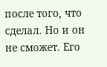после того, что сделал. Но и он не сможет. Его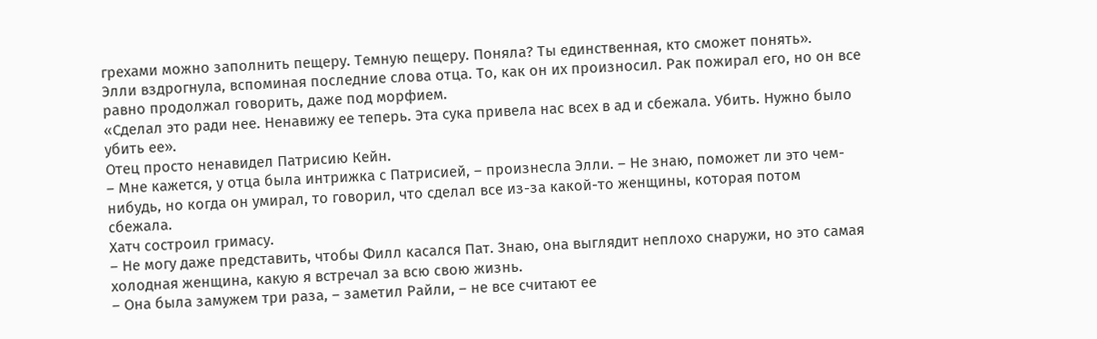грехами можно заполнить пещеру. Темную пещеру. Поняла? Ты единственная, кто сможет понять».
Элли вздрогнула, вспоминая последние слова отца. То, как он их произносил. Рак пожирал его, но он все равно продолжал говорить, даже под морфием.
«Сделал это ради нее. Ненавижу ее теперь. Эта сука привела нас всех в ад и сбежала. Убить. Нужно было убить ее».
Отец просто ненавидел Патрисию Кейн.
– Мне кажется, у отца была интрижка с Патрисией, – произнесла Элли. – Не знаю, поможет ли это чем-нибудь, но когда он умирал, то говорил, что сделал все из-за какой-то женщины, которая потом сбежала.
Хатч состроил гримасу.
– Не могу даже представить, чтобы Филл касался Пат. Знаю, она выглядит неплохо снаружи, но это самая холодная женщина, какую я встречал за всю свою жизнь.
– Она была замужем три раза, – заметил Райли, – не все считают ее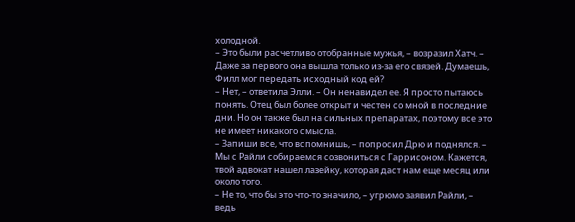холодной.
– Это были расчетливо отобранные мужья, – возразил Хатч. – Даже за первого она вышла только из-за его связей. Думаешь, Филл мог передать исходный код ей?
– Нет, – ответила Элли. – Он ненавидел ее. Я просто пытаюсь понять. Отец был более открыт и честен со мной в последние дни. Но он также был на сильных препаратах, поэтому все это не имеет никакого смысла.
– Запиши все, что вспомнишь, – попросил Дрю и поднялся. – Мы с Райли собираемся созвониться с Гаррисоном. Кажется, твой адвокат нашел лазейку, которая даст нам еще месяц или около того.
– Не то, что бы это что-то значило, – угрюмо заявил Райли, – ведь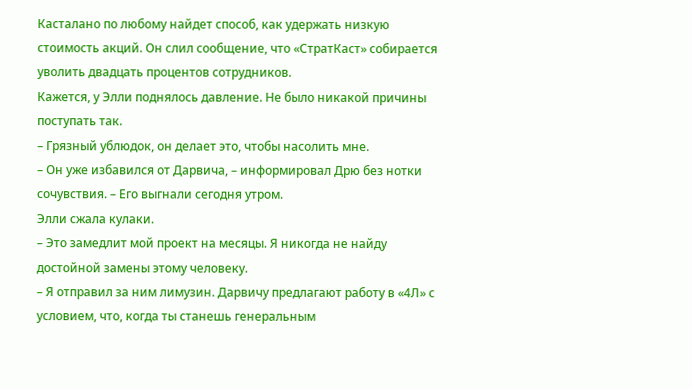Касталано по любому найдет способ, как удержать низкую стоимость акций. Он слил сообщение, что «СтратКаст» собирается уволить двадцать процентов сотрудников.
Кажется, у Элли поднялось давление. Не было никакой причины поступать так.
– Грязный ублюдок, он делает это, чтобы насолить мне.
– Он уже избавился от Дарвича, – информировал Дрю без нотки сочувствия. – Его выгнали сегодня утром.
Элли сжала кулаки.
– Это замедлит мой проект на месяцы. Я никогда не найду достойной замены этому человеку.
– Я отправил за ним лимузин. Дарвичу предлагают работу в «4Л» с условием, что, когда ты станешь генеральным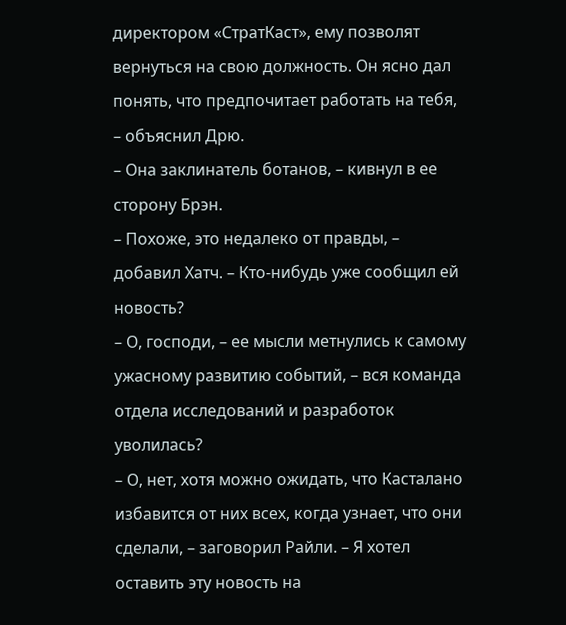директором «СтратКаст», ему позволят вернуться на свою должность. Он ясно дал понять, что предпочитает работать на тебя, – объяснил Дрю.
– Она заклинатель ботанов, – кивнул в ее сторону Брэн.
– Похоже, это недалеко от правды, – добавил Хатч. – Кто-нибудь уже сообщил ей новость?
– О, господи, – ее мысли метнулись к самому ужасному развитию событий, – вся команда отдела исследований и разработок уволилась?
– О, нет, хотя можно ожидать, что Касталано избавится от них всех, когда узнает, что они сделали, – заговорил Райли. – Я хотел оставить эту новость на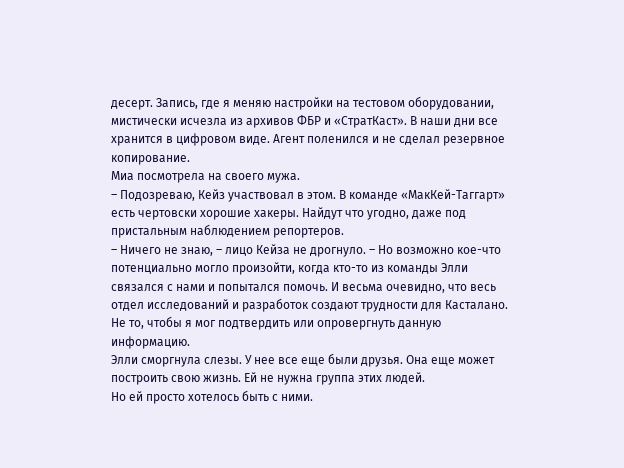десерт. Запись, где я меняю настройки на тестовом оборудовании, мистически исчезла из архивов ФБР и «СтратКаст». В наши дни все хранится в цифровом виде. Агент поленился и не сделал резервное копирование.
Миа посмотрела на своего мужа.
– Подозреваю, Кейз участвовал в этом. В команде «МакКей-Таггарт» есть чертовски хорошие хакеры. Найдут что угодно, даже под пристальным наблюдением репортеров.
– Ничего не знаю, – лицо Кейза не дрогнуло. – Но возможно кое-что потенциально могло произойти, когда кто-то из команды Элли связался с нами и попытался помочь. И весьма очевидно, что весь отдел исследований и разработок создают трудности для Касталано. Не то, чтобы я мог подтвердить или опровергнуть данную информацию.
Элли сморгнула слезы. У нее все еще были друзья. Она еще может построить свою жизнь. Ей не нужна группа этих людей.
Но ей просто хотелось быть с ними.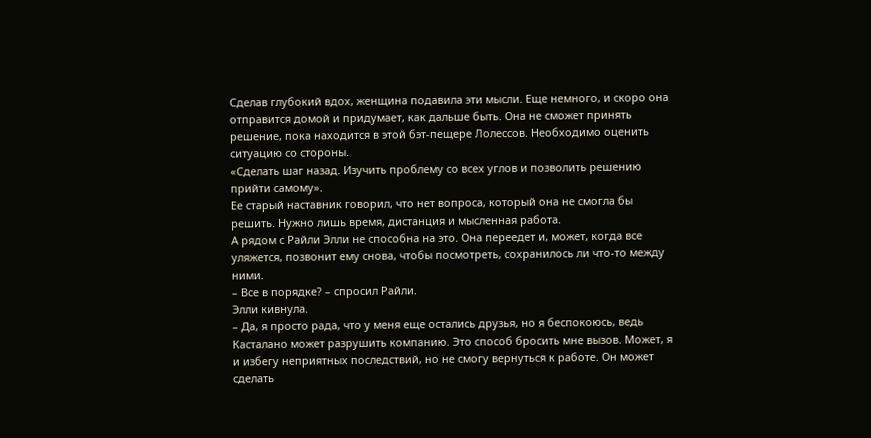Сделав глубокий вдох, женщина подавила эти мысли. Еще немного, и скоро она отправится домой и придумает, как дальше быть. Она не сможет принять решение, пока находится в этой бэт-пещере Лолессов. Необходимо оценить ситуацию со стороны.
«Сделать шаг назад. Изучить проблему со всех углов и позволить решению прийти самому».
Ее старый наставник говорил, что нет вопроса, который она не смогла бы решить. Нужно лишь время, дистанция и мысленная работа.
А рядом с Райли Элли не способна на это. Она переедет и, может, когда все уляжется, позвонит ему снова, чтобы посмотреть, сохранилось ли что-то между ними.
– Все в порядке? – спросил Райли.
Элли кивнула.
– Да, я просто рада, что у меня еще остались друзья, но я беспокоюсь, ведь Касталано может разрушить компанию. Это способ бросить мне вызов. Может, я и избегу неприятных последствий, но не смогу вернуться к работе. Он может сделать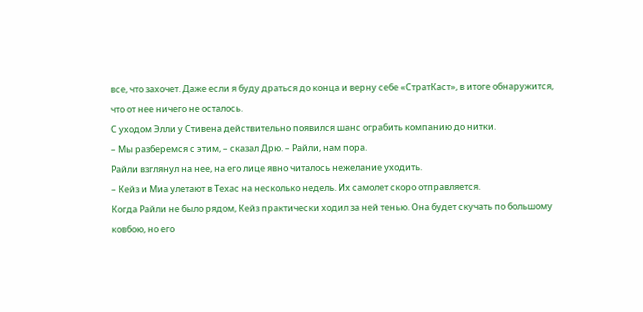все, что захочет. Даже если я буду драться до конца и верну себе «СтратКаст», в итоге обнаружится, что от нее ничего не осталось.
С уходом Элли у Стивена действительно появился шанс ограбить компанию до нитки.
– Мы разберемся с этим, – сказал Дрю. – Райли, нам пора.
Райли взглянул на нее, на его лице явно читалось нежелание уходить.
– Кейз и Миа улетают в Техас на несколько недель. Их самолет скоро отправляется.
Когда Райли не было рядом, Кейз практически ходил за ней тенью. Она будет скучать по большому ковбою, но его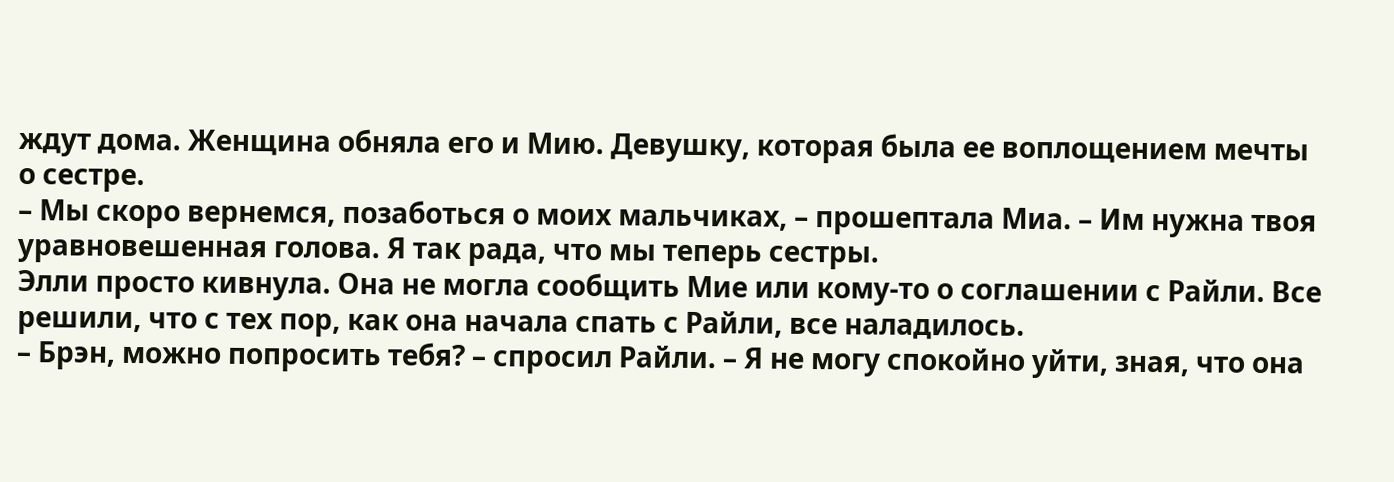ждут дома. Женщина обняла его и Мию. Девушку, которая была ее воплощением мечты о сестре.
– Мы скоро вернемся, позаботься о моих мальчиках, – прошептала Миа. – Им нужна твоя уравновешенная голова. Я так рада, что мы теперь сестры.
Элли просто кивнула. Она не могла сообщить Мие или кому-то о соглашении с Райли. Все решили, что с тех пор, как она начала спать с Райли, все наладилось.
– Брэн, можно попросить тебя? – спросил Райли. – Я не могу спокойно уйти, зная, что она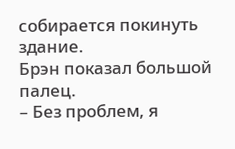собирается покинуть здание.
Брэн показал большой палец.
– Без проблем, я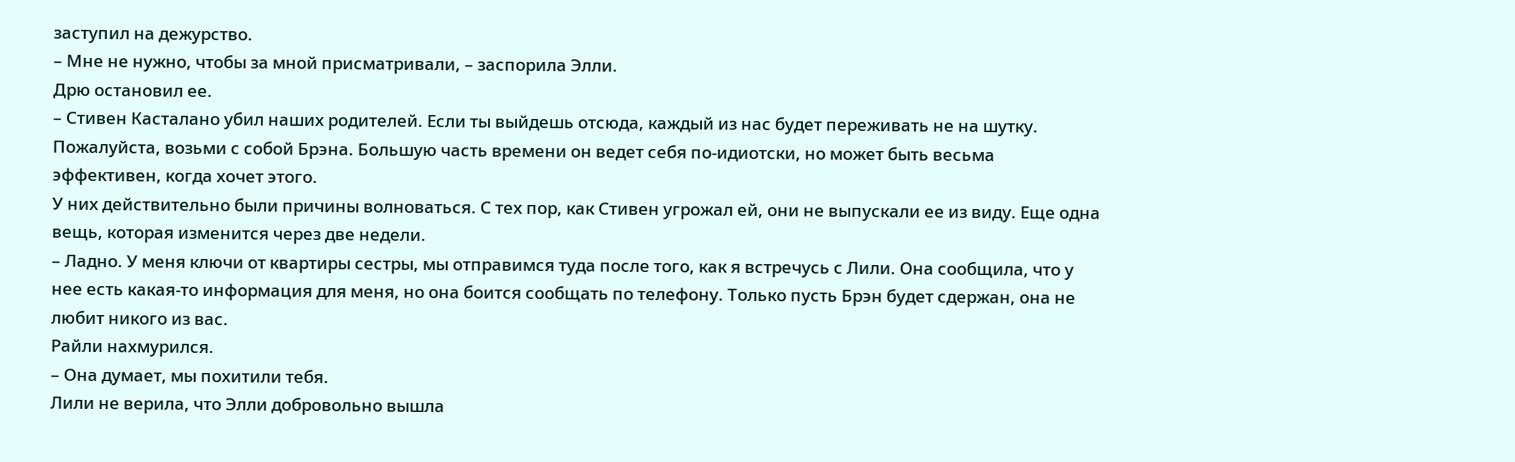заступил на дежурство.
– Мне не нужно, чтобы за мной присматривали, – заспорила Элли.
Дрю остановил ее.
– Стивен Касталано убил наших родителей. Если ты выйдешь отсюда, каждый из нас будет переживать не на шутку. Пожалуйста, возьми с собой Брэна. Большую часть времени он ведет себя по-идиотски, но может быть весьма эффективен, когда хочет этого.
У них действительно были причины волноваться. С тех пор, как Стивен угрожал ей, они не выпускали ее из виду. Еще одна вещь, которая изменится через две недели.
– Ладно. У меня ключи от квартиры сестры, мы отправимся туда после того, как я встречусь с Лили. Она сообщила, что у нее есть какая-то информация для меня, но она боится сообщать по телефону. Только пусть Брэн будет сдержан, она не любит никого из вас.
Райли нахмурился.
– Она думает, мы похитили тебя.
Лили не верила, что Элли добровольно вышла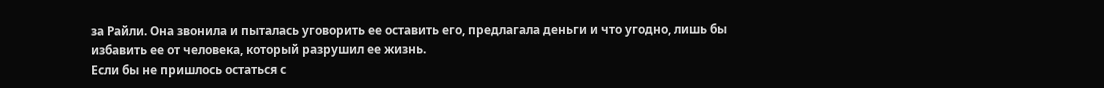за Райли. Она звонила и пыталась уговорить ее оставить его, предлагала деньги и что угодно, лишь бы избавить ее от человека, который разрушил ее жизнь.
Если бы не пришлось остаться с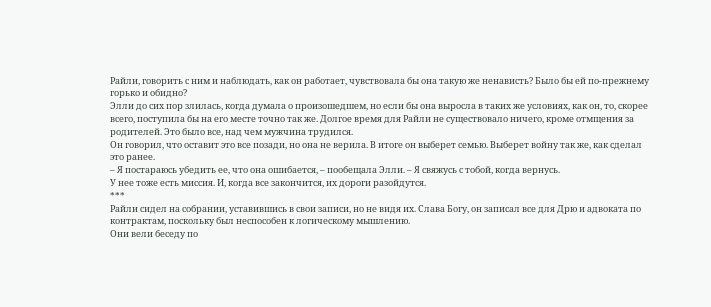Райли, говорить с ним и наблюдать, как он работает, чувствовала бы она такую же ненависть? Было бы ей по-прежнему горько и обидно?
Элли до сих пор злилась, когда думала о произошедшем, но если бы она выросла в таких же условиях, как он, то, скорее всего, поступила бы на его месте точно так же. Долгое время для Райли не существовало ничего, кроме отмщения за родителей. Это было все, над чем мужчина трудился.
Он говорил, что оставит это все позади, но она не верила. В итоге он выберет семью. Выберет войну так же, как сделал это ранее.
– Я постараюсь убедить ее, что она ошибается, – пообещала Элли. – Я свяжусь с тобой, когда вернусь.
У нее тоже есть миссия. И, когда все закончится, их дороги разойдутся.
***
Райли сидел на собрании, уставившись в свои записи, но не видя их. Слава Богу, он записал все для Дрю и адвоката по контрактам, поскольку был неспособен к логическому мышлению.
Они вели беседу по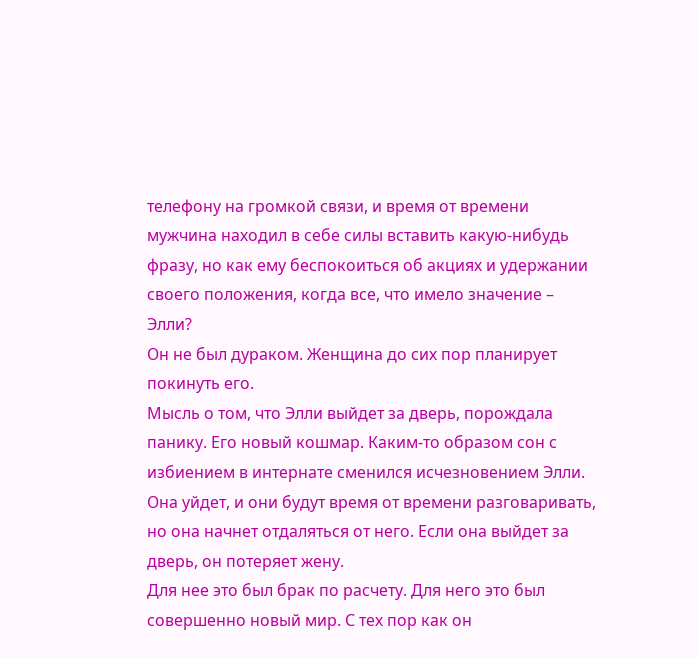телефону на громкой связи, и время от времени мужчина находил в себе силы вставить какую-нибудь фразу, но как ему беспокоиться об акциях и удержании своего положения, когда все, что имело значение – Элли?
Он не был дураком. Женщина до сих пор планирует покинуть его.
Мысль о том, что Элли выйдет за дверь, порождала панику. Его новый кошмар. Каким-то образом сон с избиением в интернате сменился исчезновением Элли. Она уйдет, и они будут время от времени разговаривать, но она начнет отдаляться от него. Если она выйдет за дверь, он потеряет жену.
Для нее это был брак по расчету. Для него это был совершенно новый мир. С тех пор как он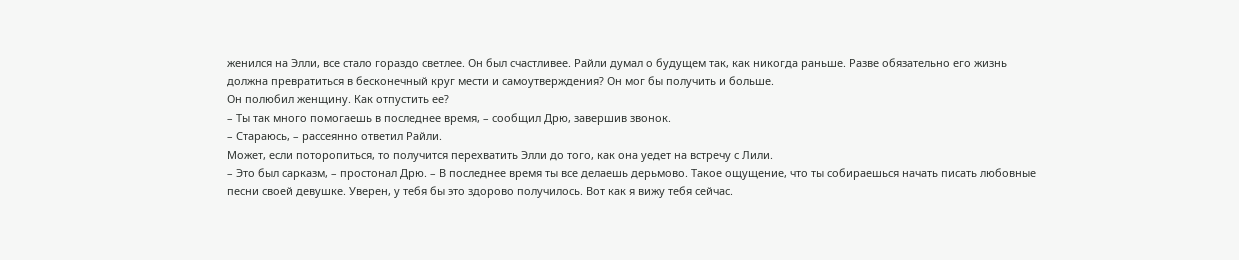женился на Элли, все стало гораздо светлее. Он был счастливее. Райли думал о будущем так, как никогда раньше. Разве обязательно его жизнь должна превратиться в бесконечный круг мести и самоутверждения? Он мог бы получить и больше.
Он полюбил женщину. Как отпустить ее?
– Ты так много помогаешь в последнее время, – сообщил Дрю, завершив звонок.
– Стараюсь, – рассеянно ответил Райли.
Может, если поторопиться, то получится перехватить Элли до того, как она уедет на встречу с Лили.
– Это был сарказм, – простонал Дрю. – В последнее время ты все делаешь дерьмово. Такое ощущение, что ты собираешься начать писать любовные песни своей девушке. Уверен, у тебя бы это здорово получилось. Вот как я вижу тебя сейчас.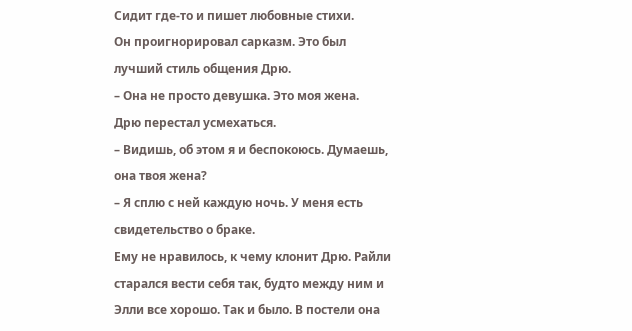Сидит где-то и пишет любовные стихи.
Он проигнорировал сарказм. Это был лучший стиль общения Дрю.
– Она не просто девушка. Это моя жена.
Дрю перестал усмехаться.
– Видишь, об этом я и беспокоюсь. Думаешь, она твоя жена?
– Я сплю с ней каждую ночь. У меня есть свидетельство о браке.
Ему не нравилось, к чему клонит Дрю. Райли старался вести себя так, будто между ним и Элли все хорошо. Так и было. В постели она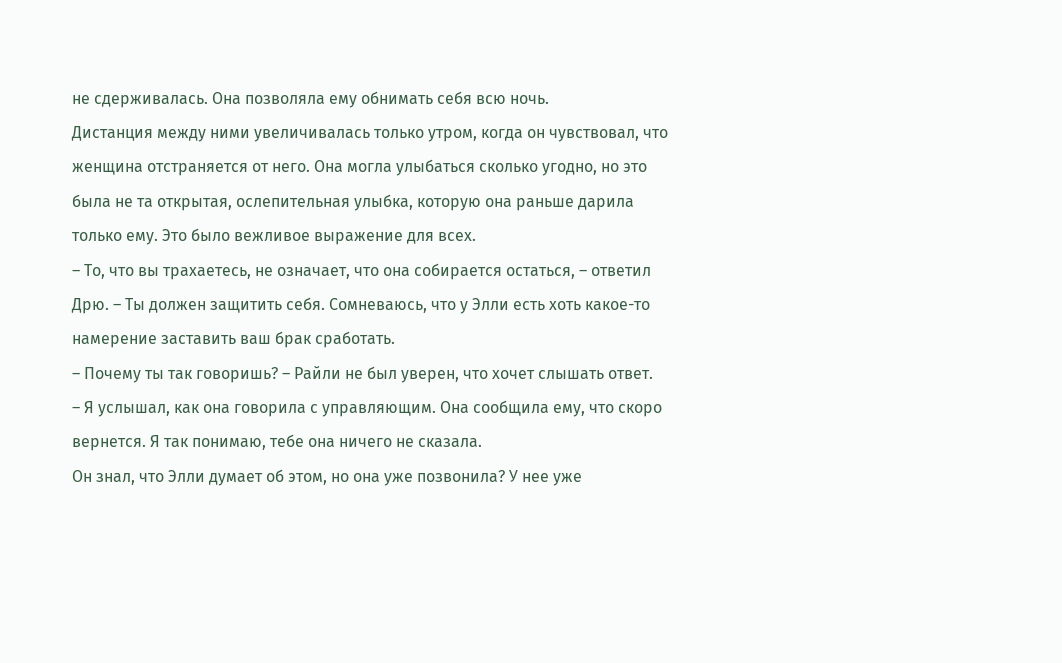не сдерживалась. Она позволяла ему обнимать себя всю ночь.
Дистанция между ними увеличивалась только утром, когда он чувствовал, что женщина отстраняется от него. Она могла улыбаться сколько угодно, но это была не та открытая, ослепительная улыбка, которую она раньше дарила только ему. Это было вежливое выражение для всех.
– То, что вы трахаетесь, не означает, что она собирается остаться, – ответил Дрю. – Ты должен защитить себя. Сомневаюсь, что у Элли есть хоть какое-то намерение заставить ваш брак сработать.
– Почему ты так говоришь? – Райли не был уверен, что хочет слышать ответ.
– Я услышал, как она говорила с управляющим. Она сообщила ему, что скоро вернется. Я так понимаю, тебе она ничего не сказала.
Он знал, что Элли думает об этом, но она уже позвонила? У нее уже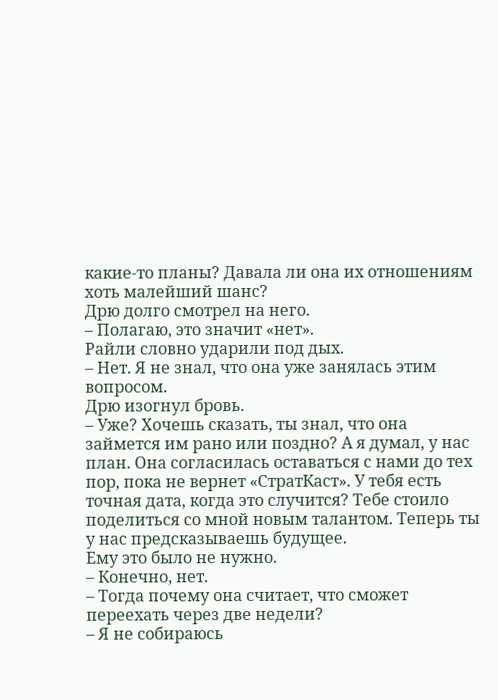какие-то планы? Давала ли она их отношениям хоть малейший шанс?
Дрю долго смотрел на него.
– Полагаю, это значит «нет».
Райли словно ударили под дых.
– Нет. Я не знал, что она уже занялась этим вопросом.
Дрю изогнул бровь.
– Уже? Хочешь сказать, ты знал, что она займется им рано или поздно? А я думал, у нас план. Она согласилась оставаться с нами до тех пор, пока не вернет «СтратКаст». У тебя есть точная дата, когда это случится? Тебе стоило поделиться со мной новым талантом. Теперь ты у нас предсказываешь будущее.
Ему это было не нужно.
– Конечно, нет.
– Тогда почему она считает, что сможет переехать через две недели?
– Я не собираюсь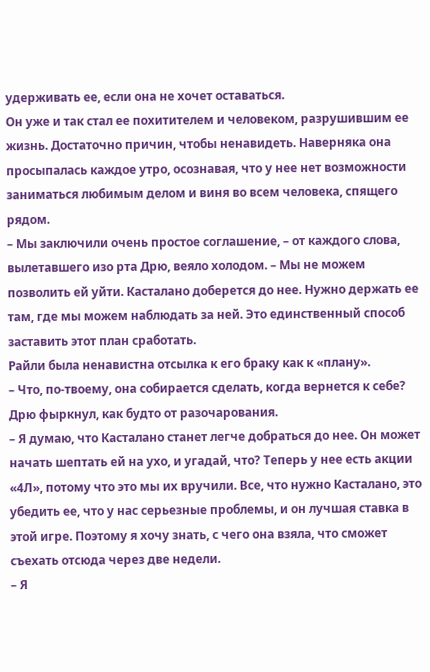удерживать ее, если она не хочет оставаться.
Он уже и так стал ее похитителем и человеком, разрушившим ее жизнь. Достаточно причин, чтобы ненавидеть. Наверняка она просыпалась каждое утро, осознавая, что у нее нет возможности заниматься любимым делом и виня во всем человека, спящего рядом.
– Мы заключили очень простое соглашение, – от каждого слова, вылетавшего изо рта Дрю, веяло холодом. – Мы не можем позволить ей уйти. Касталано доберется до нее. Нужно держать ее там, где мы можем наблюдать за ней. Это единственный способ заставить этот план сработать.
Райли была ненавистна отсылка к его браку как к «плану».
– Что, по-твоему, она собирается сделать, когда вернется к себе?
Дрю фыркнул, как будто от разочарования.
– Я думаю, что Касталано станет легче добраться до нее. Он может начать шептать ей на ухо, и угадай, что? Теперь у нее есть акции «4Л», потому что это мы их вручили. Все, что нужно Касталано, это убедить ее, что у нас серьезные проблемы, и он лучшая ставка в этой игре. Поэтому я хочу знать, с чего она взяла, что сможет съехать отсюда через две недели.
– Я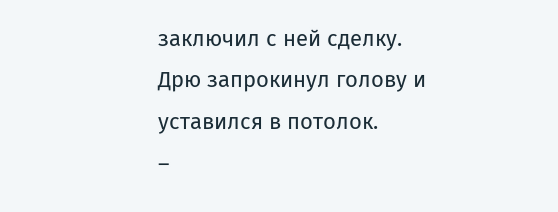заключил с ней сделку.
Дрю запрокинул голову и уставился в потолок.
–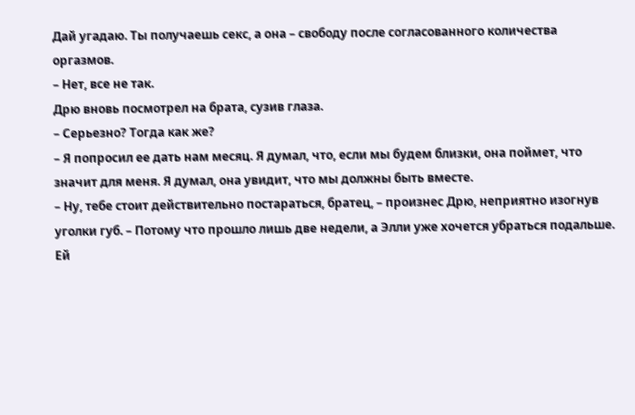Дай угадаю. Ты получаешь секс, а она – свободу после согласованного количества оргазмов.
– Нет, все не так.
Дрю вновь посмотрел на брата, сузив глаза.
– Серьезно? Тогда как же?
– Я попросил ее дать нам месяц. Я думал, что, если мы будем близки, она поймет, что значит для меня. Я думал, она увидит, что мы должны быть вместе.
– Ну, тебе стоит действительно постараться, братец, – произнес Дрю, неприятно изогнув уголки губ. – Потому что прошло лишь две недели, а Элли уже хочется убраться подальше. Ей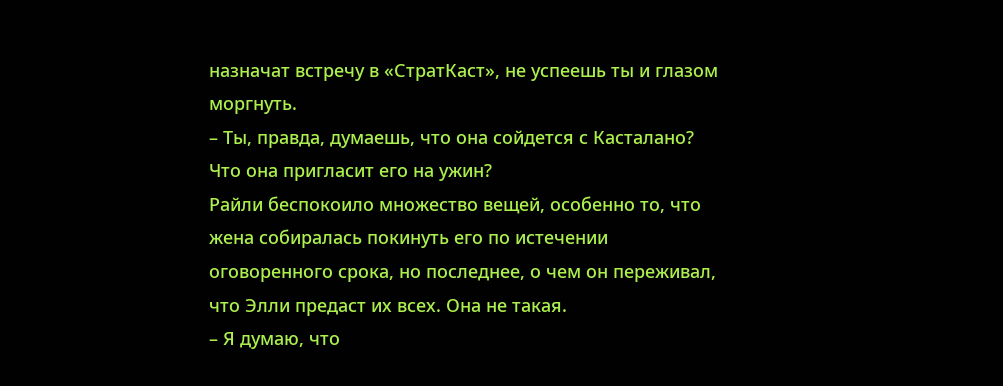назначат встречу в «СтратКаст», не успеешь ты и глазом моргнуть.
– Ты, правда, думаешь, что она сойдется с Касталано? Что она пригласит его на ужин?
Райли беспокоило множество вещей, особенно то, что жена собиралась покинуть его по истечении оговоренного срока, но последнее, о чем он переживал, что Элли предаст их всех. Она не такая.
– Я думаю, что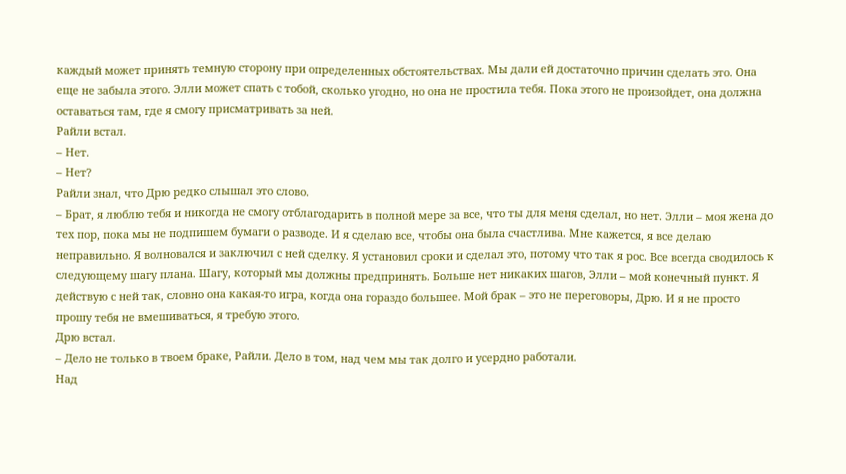каждый может принять темную сторону при определенных обстоятельствах. Мы дали ей достаточно причин сделать это. Она еще не забыла этого. Элли может спать с тобой, сколько угодно, но она не простила тебя. Пока этого не произойдет, она должна оставаться там, где я смогу присматривать за ней.
Райли встал.
– Нет.
– Нет?
Райли знал, что Дрю редко слышал это слово.
– Брат, я люблю тебя и никогда не смогу отблагодарить в полной мере за все, что ты для меня сделал, но нет. Элли – моя жена до тех пор, пока мы не подпишем бумаги о разводе. И я сделаю все, чтобы она была счастлива. Мне кажется, я все делаю неправильно. Я волновался и заключил с ней сделку. Я установил сроки и сделал это, потому что так я рос. Все всегда сводилось к следующему шагу плана. Шагу, который мы должны предпринять. Больше нет никаких шагов, Элли – мой конечный пункт. Я действую с ней так, словно она какая-то игра, когда она гораздо большее. Мой брак – это не переговоры, Дрю. И я не просто прошу тебя не вмешиваться, я требую этого.
Дрю встал.
– Дело не только в твоем браке, Райли. Дело в том, над чем мы так долго и усердно работали.
Над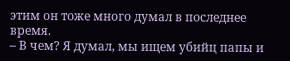этим он тоже много думал в последнее время.
– В чем? Я думал, мы ищем убийц папы и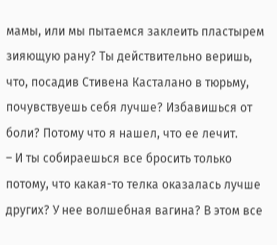мамы, или мы пытаемся заклеить пластырем зияющую рану? Ты действительно веришь, что, посадив Стивена Касталано в тюрьму, почувствуешь себя лучше? Избавишься от боли? Потому что я нашел, что ее лечит.
– И ты собираешься все бросить только потому, что какая-то телка оказалась лучше других? У нее волшебная вагина? В этом все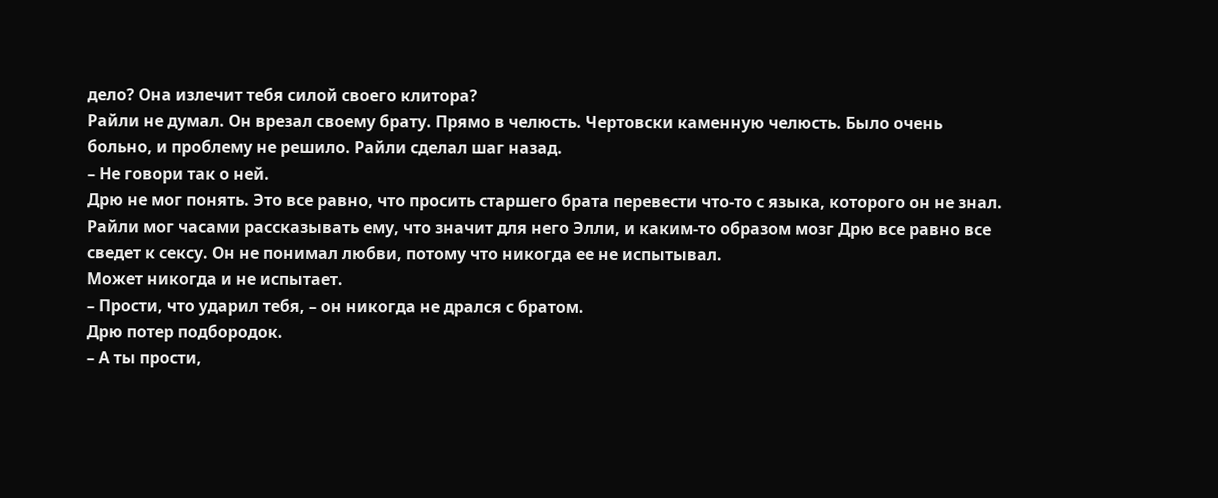дело? Она излечит тебя силой своего клитора?
Райли не думал. Он врезал своему брату. Прямо в челюсть. Чертовски каменную челюсть. Было очень больно, и проблему не решило. Райли сделал шаг назад.
– Не говори так о ней.
Дрю не мог понять. Это все равно, что просить старшего брата перевести что-то с языка, которого он не знал. Райли мог часами рассказывать ему, что значит для него Элли, и каким-то образом мозг Дрю все равно все сведет к сексу. Он не понимал любви, потому что никогда ее не испытывал.
Может никогда и не испытает.
– Прости, что ударил тебя, – он никогда не дрался с братом.
Дрю потер подбородок.
– А ты прости,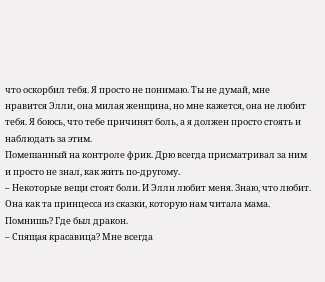что оскорбил тебя. Я просто не понимаю. Ты не думай, мне нравится Элли, она милая женщина, но мне кажется, она не любит тебя. Я боюсь, что тебе причинят боль, а я должен просто стоять и наблюдать за этим.
Помешанный на контроле фрик. Дрю всегда присматривал за ним и просто не знал, как жить по-другому.
– Некоторые вещи стоят боли. И Элли любит меня. Знаю, что любит. Она как та принцесса из сказки, которую нам читала мама. Помнишь? Где был дракон.
– Спящая красавица? Мне всегда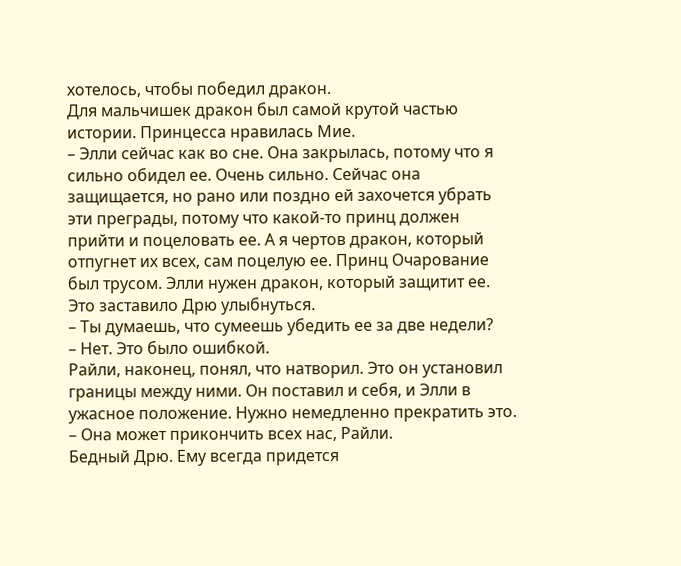хотелось, чтобы победил дракон.
Для мальчишек дракон был самой крутой частью истории. Принцесса нравилась Мие.
– Элли сейчас как во сне. Она закрылась, потому что я сильно обидел ее. Очень сильно. Сейчас она защищается, но рано или поздно ей захочется убрать эти преграды, потому что какой-то принц должен прийти и поцеловать ее. А я чертов дракон, который отпугнет их всех, сам поцелую ее. Принц Очарование был трусом. Элли нужен дракон, который защитит ее.
Это заставило Дрю улыбнуться.
– Ты думаешь, что сумеешь убедить ее за две недели?
– Нет. Это было ошибкой.
Райли, наконец, понял, что натворил. Это он установил границы между ними. Он поставил и себя, и Элли в ужасное положение. Нужно немедленно прекратить это.
– Она может прикончить всех нас, Райли.
Бедный Дрю. Ему всегда придется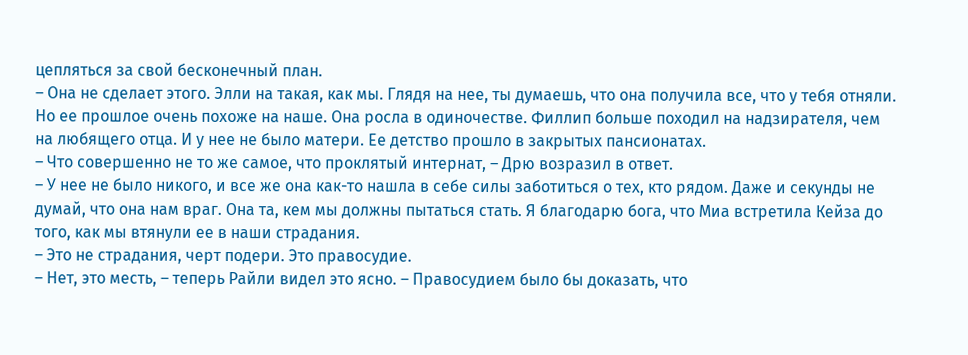цепляться за свой бесконечный план.
– Она не сделает этого. Элли на такая, как мы. Глядя на нее, ты думаешь, что она получила все, что у тебя отняли. Но ее прошлое очень похоже на наше. Она росла в одиночестве. Филлип больше походил на надзирателя, чем на любящего отца. И у нее не было матери. Ее детство прошло в закрытых пансионатах.
– Что совершенно не то же самое, что проклятый интернат, – Дрю возразил в ответ.
– У нее не было никого, и все же она как-то нашла в себе силы заботиться о тех, кто рядом. Даже и секунды не думай, что она нам враг. Она та, кем мы должны пытаться стать. Я благодарю бога, что Миа встретила Кейза до того, как мы втянули ее в наши страдания.
– Это не страдания, черт подери. Это правосудие.
– Нет, это месть, – теперь Райли видел это ясно. – Правосудием было бы доказать, что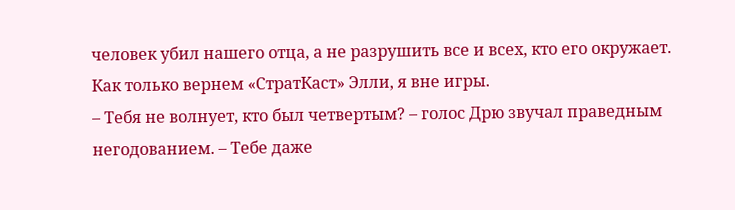человек убил нашего отца, а не разрушить все и всех, кто его окружает. Как только вернем «СтратКаст» Элли, я вне игры.
– Тебя не волнует, кто был четвертым? – голос Дрю звучал праведным негодованием. – Тебе даже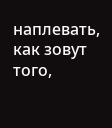наплевать, как зовут того,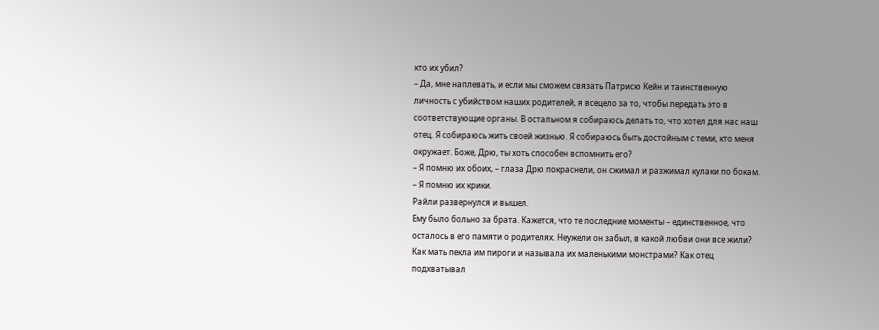кто их убил?
– Да, мне наплевать, и если мы сможем связать Патрисю Кейн и таинственную личность с убийством наших родителей, я всецело за то, чтобы передать это в соответствующие органы. В остальном я собираюсь делать то, что хотел для нас наш отец. Я собираюсь жить своей жизнью. Я собираюсь быть достойным с теми, кто меня окружает. Боже, Дрю, ты хоть способен вспомнить его?
– Я помню их обоих, – глаза Дрю покраснели, он сжимал и разжимал кулаки по бокам. – Я помню их крики.
Райли развернулся и вышел.
Ему было больно за брата. Кажется, что те последние моменты – единственное, что осталось в его памяти о родителях. Неужели он забыл, в какой любви они все жили? Как мать пекла им пироги и называла их маленькими монстрами? Как отец подхватывал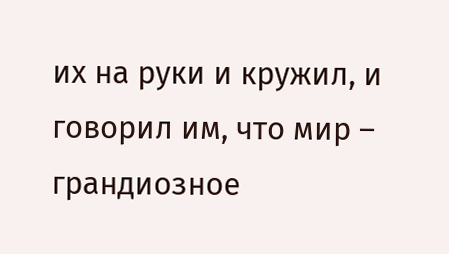их на руки и кружил, и говорил им, что мир – грандиозное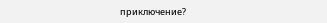приключение?